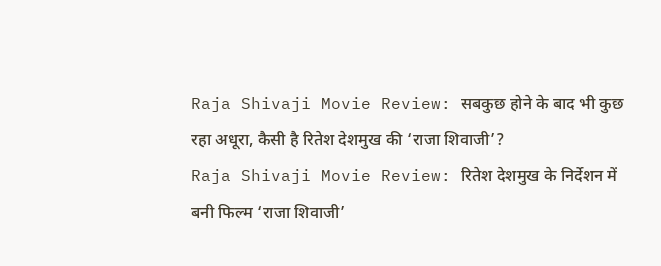Raja Shivaji Movie Review: सबकुछ होने के बाद भी कुछ रहा अधूरा, कैसी है रितेश देशमुख की ‘राजा शिवाजी’?
Raja Shivaji Movie Review: रितेश देशमुख के निर्देशन में बनी फिल्म ‘राजा शिवाजी’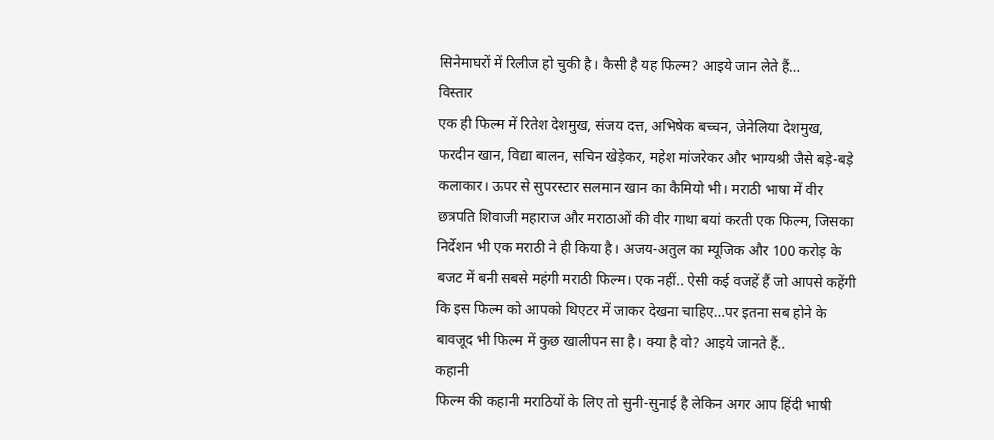सिनेमाघरों में रिलीज हो चुकी है। कैसी है यह फिल्म? आइये जान लेते हैं…
विस्तार
एक ही फिल्म में रितेश देशमुख, संजय दत्त, अभिषेक बच्चन, जेनेलिया देशमुख, फरदीन खान, विद्या बालन, सचिन खेड़ेकर, महेश मांजरेकर और भाग्यश्री जैसे बड़े-बड़े कलाकार। ऊपर से सुपरस्टार सलमान खान का कैमियो भी। मराठी भाषा में वीर छत्रपति शिवाजी महाराज और मराठाओं की वीर गाथा बयां करती एक फिल्म, जिसका निर्देशन भी एक मराठी ने ही किया है। अजय-अतुल का म्यूजिक और 100 करोड़ के बजट में बनी सबसे महंगी मराठी फिल्म। एक नहीं.. ऐसी कई वजहें हैं जो आपसे कहेंगी कि इस फिल्म को आपको थिएटर में जाकर देखना चाहिए…पर इतना सब होने के बावजूद भी फिल्म में कुछ खालीपन सा है। क्या है वो? आइये जानते हैं..
कहानी
फिल्म की कहानी मराठियों के लिए तो सुनी-सुनाई है लेकिन अगर आप हिंदी भाषी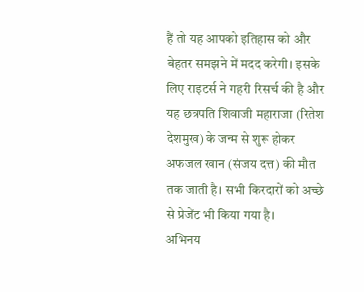हैं तो यह आपको इतिहास को और बेहतर समझने में मदद करेगी। इसके लिए राइटर्स ने गहरी रिसर्च की है और यह छत्रपति शिवाजी महाराजा (रितेश देशमुख) के जन्म से शुरू होकर अफजल खान (संजय दत्त) की मौत तक जाती है। सभी किरदारों को अच्छे से प्रेजेंट भी किया गया है।
अभिनय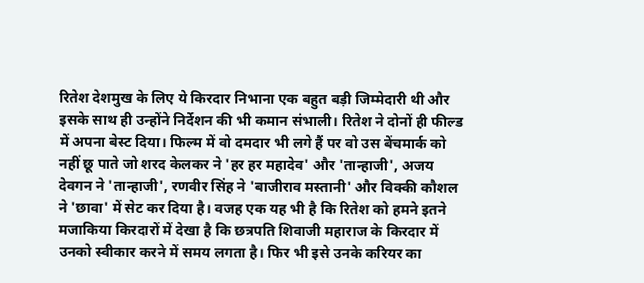रितेश देशमुख के लिए ये किरदार निभाना एक बहुत बड़ी जिम्मेदारी थी और इसके साथ ही उन्होंने निर्देशन की भी कमान संभाली। रितेश ने दोनों ही फील्ड में अपना बेस्ट दिया। फिल्म में वो दमदार भी लगे हैं पर वो उस बेंचमार्क को नहीं छू पाते जो शरद केलकर ने 'हर हर महादेव' और 'तान्हाजी', अजय देवगन ने 'तान्हाजी', रणवीर सिंह ने 'बाजीराव मस्तानी' और विक्की कौशल ने 'छावा' में सेट कर दिया है। वजह एक यह भी है कि रितेश को हमने इतने मजाकिया किरदारों में देखा है कि छत्रपति शिवाजी महाराज के किरदार में उनको स्वीकार करने में समय लगता है। फिर भी इसे उनके करियर का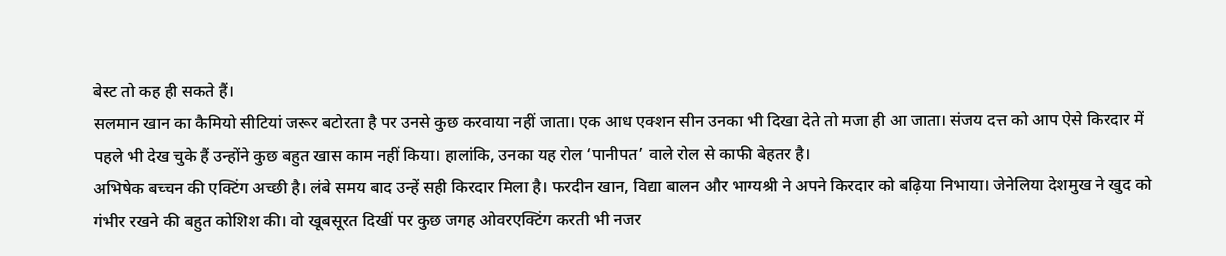बेस्ट तो कह ही सकते हैं।
सलमान खान का कैमियो सीटियां जरूर बटोरता है पर उनसे कुछ करवाया नहीं जाता। एक आध एक्शन सीन उनका भी दिखा देते तो मजा ही आ जाता। संजय दत्त को आप ऐसे किरदार में पहले भी देख चुके हैं उन्होंने कुछ बहुत खास काम नहीं किया। हालांकि, उनका यह रोल ‘पानीपत’ वाले रोल से काफी बेहतर है।
अभिषेक बच्चन की एक्टिंग अच्छी है। लंबे समय बाद उन्हें सही किरदार मिला है। फरदीन खान, विद्या बालन और भाग्यश्री ने अपने किरदार को बढ़िया निभाया। जेनेलिया देशमुख ने खुद को गंभीर रखने की बहुत कोशिश की। वो खूबसूरत दिखीं पर कुछ जगह ओवरएक्टिंग करती भी नजर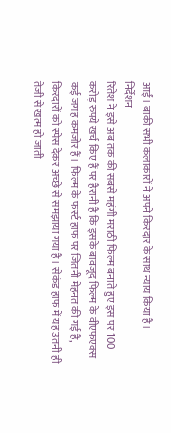आईं। बाकी सभी कलाकारों ने अपने किरदार के साथ न्याय किया है।
निर्देशन
रितेश ने इसे अब तक की सबसे महंगी मराठी फिल्म बनाते हुए इस पर 100 करोड़ रुपये खर्च किए हैं पर हैरानी है कि इसके बावजूद फिल्म के वीएफएक्स कई जगह कमजोर हैं। फिल्म के फर्स्ट हाफ पर जितनी मेहनत की गई है, किरदारों को स्पेस देकर अच्छे से समझाया गया है। सेकंड हाफ में यह उतनी ही तेजी से खत्म हो जाती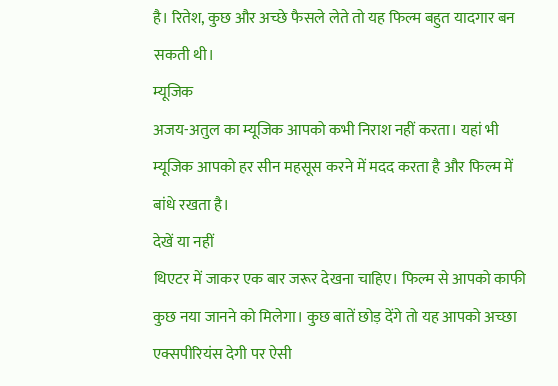है। रितेश, कुछ और अच्छे फैसले लेते तो यह फिल्म बहुत यादगार बन सकती थी।
म्यूजिक
अजय-अतुल का म्यूजिक आपको कभी निराश नहीं करता। यहां भी म्यूजिक आपको हर सीन महसूस करने में मदद करता है और फिल्म में बांधे रखता है।
देखें या नहीं
थिएटर में जाकर एक बार जरूर देखना चाहिए। फिल्म से आपको काफी कुछ नया जानने को मिलेगा। कुछ बातें छोड़ देंगे तो यह आपको अच्छा एक्सपीरियंस देगी पर ऐसी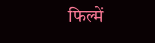फिल्में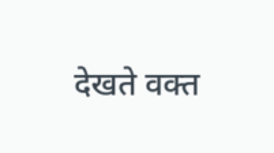देखते वक्त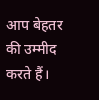आप बेहतर की उम्मीद करते हैं।